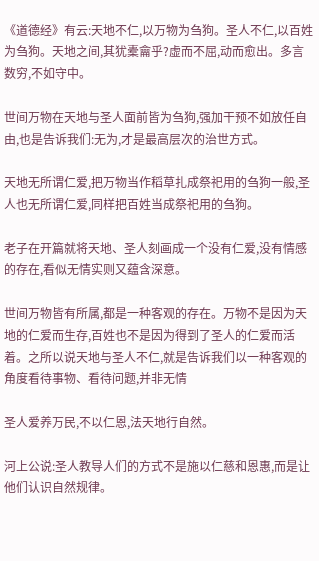《道德经》有云:天地不仁,以万物为刍狗。圣人不仁,以百姓为刍狗。天地之间,其犹橐龠乎?虚而不屈,动而愈出。多言数穷,不如守中。

世间万物在天地与圣人面前皆为刍狗,强加干预不如放任自由,也是告诉我们:无为,才是最高层次的治世方式。

天地无所谓仁爱,把万物当作稻草扎成祭祀用的刍狗一般,圣人也无所谓仁爱,同样把百姓当成祭祀用的刍狗。

老子在开篇就将天地、圣人刻画成一个没有仁爱,没有情感的存在,看似无情实则又蕴含深意。

世间万物皆有所属,都是一种客观的存在。万物不是因为天地的仁爱而生存,百姓也不是因为得到了圣人的仁爱而活着。之所以说天地与圣人不仁,就是告诉我们以一种客观的角度看待事物、看待问题,并非无情

圣人爱养万民,不以仁恩,法天地行自然。

河上公说:圣人教导人们的方式不是施以仁慈和恩惠,而是让他们认识自然规律。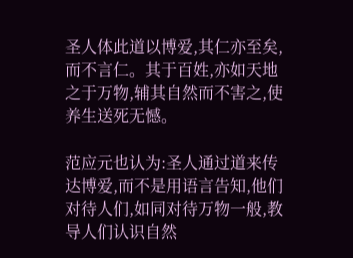圣人体此道以博爱,其仁亦至矣,而不言仁。其于百姓,亦如天地之于万物,辅其自然而不害之,使养生送死无憾。

范应元也认为:圣人通过道来传达博爱,而不是用语言告知,他们对待人们,如同对待万物一般,教导人们认识自然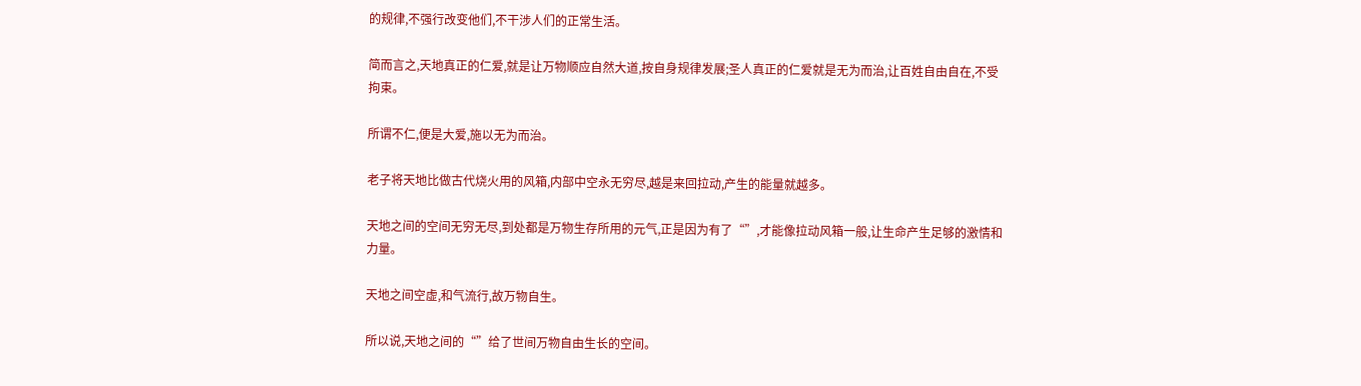的规律,不强行改变他们,不干涉人们的正常生活。

简而言之,天地真正的仁爱,就是让万物顺应自然大道,按自身规律发展;圣人真正的仁爱就是无为而治,让百姓自由自在,不受拘束。

所谓不仁,便是大爱,施以无为而治。

老子将天地比做古代烧火用的风箱,内部中空永无穷尽,越是来回拉动,产生的能量就越多。

天地之间的空间无穷无尽,到处都是万物生存所用的元气,正是因为有了“”,才能像拉动风箱一般,让生命产生足够的激情和力量。

天地之间空虚,和气流行,故万物自生。

所以说,天地之间的“”给了世间万物自由生长的空间。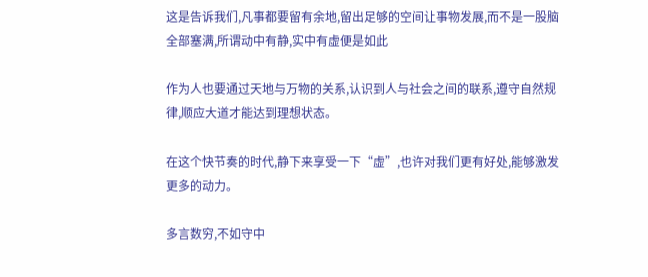这是告诉我们,凡事都要留有余地,留出足够的空间让事物发展,而不是一股脑全部塞满,所谓动中有静,实中有虚便是如此

作为人也要通过天地与万物的关系,认识到人与社会之间的联系,遵守自然规律,顺应大道才能达到理想状态。

在这个快节奏的时代,静下来享受一下“虚”,也许对我们更有好处,能够激发更多的动力。

多言数穷,不如守中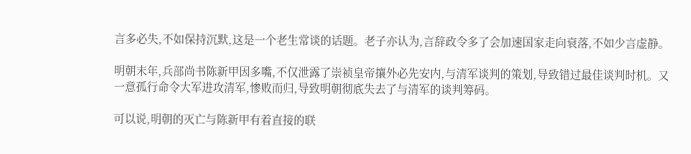言多必失,不如保持沉默,这是一个老生常谈的话题。老子亦认为,言辞政令多了会加速国家走向衰落,不如少言虚静。

明朝末年,兵部尚书陈新甲因多嘴,不仅泄露了崇祯皇帝攘外必先安内,与清军谈判的策划,导致错过最佳谈判时机。又一意孤行命令大军进攻清军,惨败而归,导致明朝彻底失去了与清军的谈判筹码。

可以说,明朝的灭亡与陈新甲有着直接的联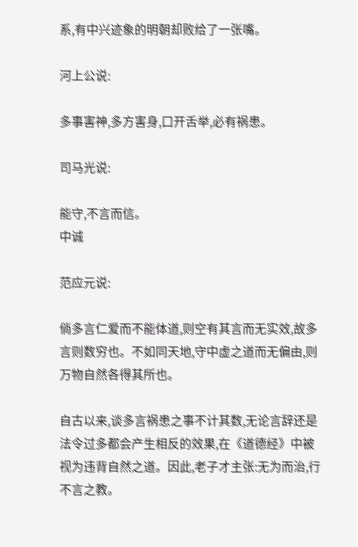系,有中兴迹象的明朝却败给了一张嘴。

河上公说:

多事害神,多方害身,口开舌举,必有祸患。

司马光说:

能守,不言而信。
中诚

范应元说:

倘多言仁爱而不能体道,则空有其言而无实效,故多言则数穷也。不如同天地,守中虚之道而无偏由,则万物自然各得其所也。

自古以来,谈多言祸患之事不计其数,无论言辞还是法令过多都会产生相反的效果,在《道德经》中被视为违背自然之道。因此,老子才主张:无为而治,行不言之教。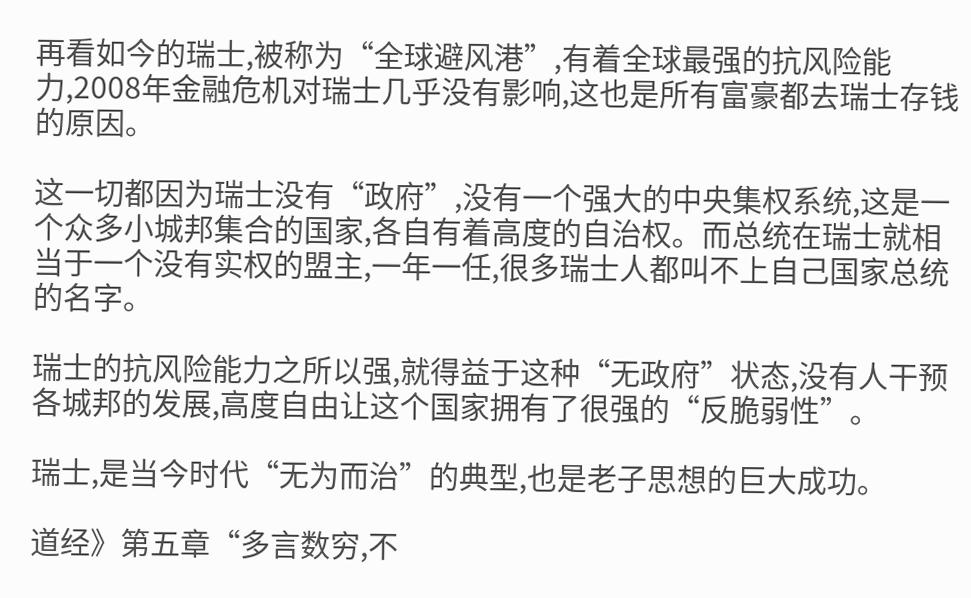再看如今的瑞士,被称为“全球避风港”,有着全球最强的抗风险能力,2008年金融危机对瑞士几乎没有影响,这也是所有富豪都去瑞士存钱的原因。

这一切都因为瑞士没有“政府”,没有一个强大的中央集权系统,这是一个众多小城邦集合的国家,各自有着高度的自治权。而总统在瑞士就相当于一个没有实权的盟主,一年一任,很多瑞士人都叫不上自己国家总统的名字。

瑞士的抗风险能力之所以强,就得益于这种“无政府”状态,没有人干预各城邦的发展,高度自由让这个国家拥有了很强的“反脆弱性”。

瑞士,是当今时代“无为而治”的典型,也是老子思想的巨大成功。

道经》第五章“多言数穷,不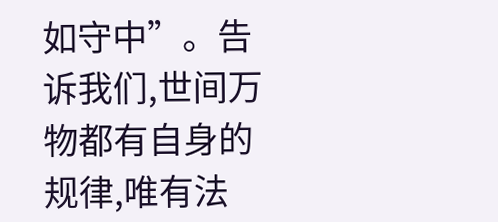如守中”。告诉我们,世间万物都有自身的规律,唯有法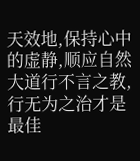天效地,保持心中的虚静,顺应自然大道行不言之教,行无为之治才是最佳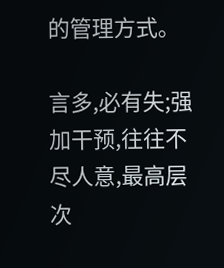的管理方式。

言多,必有失;强加干预,往往不尽人意,最高层次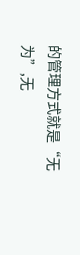的管理方式就是“无为”,无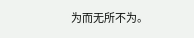为而无所不为。